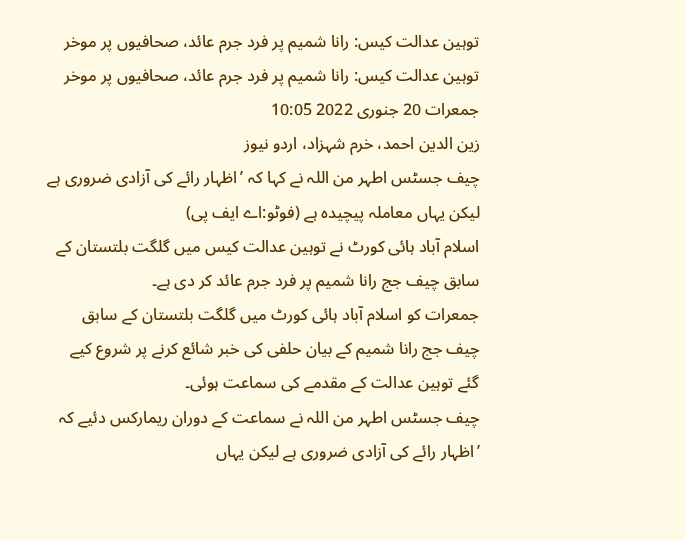توہین عدالت کیس: رانا شمیم پر فرد جرم عائد، صحافیوں پر موخر
توہین عدالت کیس: رانا شمیم پر فرد جرم عائد، صحافیوں پر موخر
جمعرات 20 جنوری 2022 10:05
زین الدین احمد، خرم شہزاد، اردو نیوز
چیف جسٹس اطہر من اللہ نے کہا کہ ’اظہار رائے کی آزادی ضروری ہے لیکن یہاں معاملہ پیچیدہ ہے (فوٹو:اے ایف پی)
اسلام آباد ہائی کورٹ نے توہین عدالت کیس میں گلگت بلتستان کے سابق چیف جج رانا شمیم پر فرد جرم عائد کر دی ہے۔
جمعرات کو اسلام آباد ہائی کورٹ میں گلگت بلتستان کے سابق چیف جج رانا شمیم کے بیان حلفی کی خبر شائع کرنے پر شروع کیے گئے توہین عدالت کے مقدمے کی سماعت ہوئی۔
چیف جسٹس اطہر من اللہ نے سماعت کے دوران ریمارکس دئیے کہ ’اظہار رائے کی آزادی ضروری ہے لیکن یہاں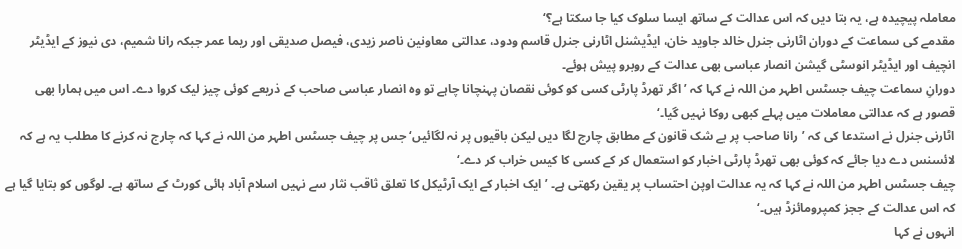معاملہ پیچیدہ ہے، یہ بتا دیں کہ اس عدالت کے ساتھ ایسا سلوک کیا جا سکتا ہے؟‘
مقدمے کی سماعت کے دوران اٹارنی جنرل خالد جاوید خان، ایڈیشنل اٹارنی جنرل قاسم ودود، عدالتی معاونین ناصر زیدی، فیصل صدیقی اور ریما عمر جبکہ رانا شمیم، دی نیوز کے ایڈیٹر انچیف اور ایڈیٹر انوسٹی گیشن انصار عباسی بھی عدالت کے روبرو پیش ہوئے۔
دورانِ سماعت چیف جسٹس اطہر من اللہ نے کہا کہ ’اگر تھرڈ پارٹی کسی کو کوئی نقصان پہنچانا چاہے تو وہ انصار عباسی صاحب کے ذریعے کوئی چیز لیک کروا دے۔ اس میں ہمارا بھی قصور ہے کہ عدالتی معاملات میں پہلے کبھی روکا نہیں گیا۔‘
اٹارنی جنرل نے استدعا کی کہ ’رانا صاحب پر بے شک قانون کے مطابق چارج لگا دیں لیکن باقیوں پر نہ لگائیں‘ جس پر چیف جسٹس اطہر من اللہ نے کہا کہ چارج نہ کرنے کا مطلب یہ ہے کہ لائسنس دے دیا جائے کہ کوئی بھی تھرڈ پارٹی اخبار کو استعمال کر کے کسی کا کیس خراب کر دے۔‘
چیف جسٹس اطہر من اللہ نے کہا کہ یہ عدالت اوپن احتساب پر یقین رکھتی ہے۔ ’ایک اخبار کے ایک آرٹیکل کا تعلق ثاقب نثار سے نہیں اسلام آباد ہائی کورٹ کے ساتھ ہے۔ لوگوں کو بتایا گیا ہے کہ اس عدالت کے ججز کمپرومائزڈ ہیں۔‘
انہوں نے کہا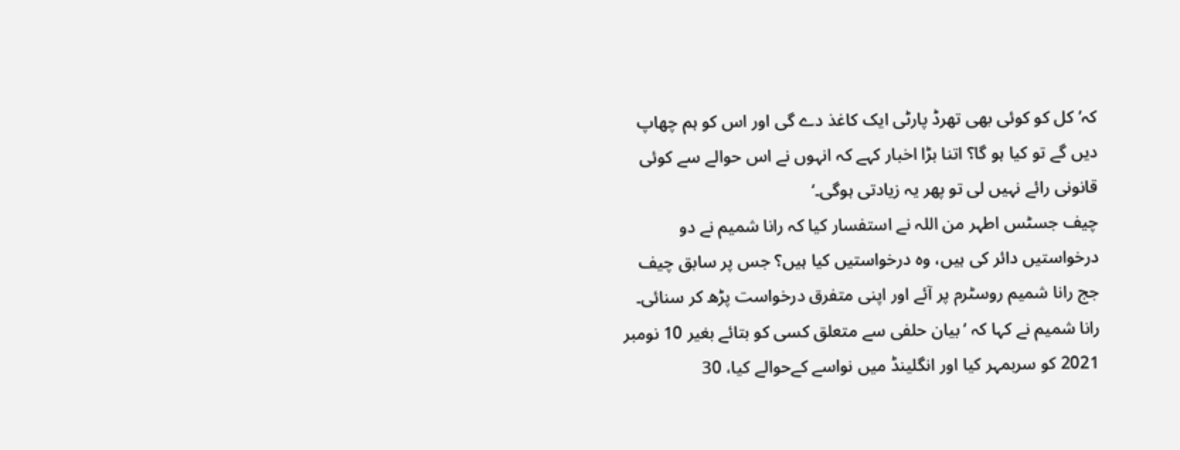کہ’ کل کو کوئی بھی تھرڈ پارٹی ایک کاغذ دے گی اور اس کو ہم چھاپ دیں گے تو کیا ہو گا؟ اتنا بڑا اخبار کہے کہ انہوں نے اس حوالے سے کوئی قانونی رائے نہیں لی تو پھر یہ زیادتی ہوگی۔‘
چیف جسٹس اطہر من اللہ نے استفسار کیا کہ رانا شمیم نے دو درخواستیں دائر کی ہیں، وہ درخواستیں کیا ہیں؟ جس پر سابق چیف جج رانا شمیم روسٹرم پر آئے اور اپنی متفرق درخواست پڑھ کر سنائی۔
رانا شمیم نے کہا کہ ’بیان حلفی سے متعلق کسی کو بتائے بغیر 10 نومبر 2021 کو سربمہر کیا اور انگلینڈ میں نواسے کےحوالے کیا، 30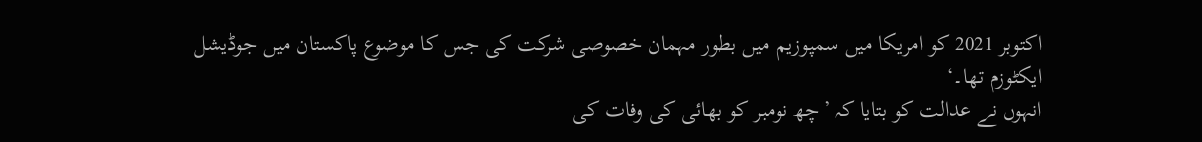اکتوبر 2021 کو امریکا میں سمپوزیم میں بطور مہمان خصوصی شرکت کی جس کا موضوع پاکستان میں جوڈیشل ایکٹوزم تھا۔‘
انہوں نے عدالت کو بتایا کہ ’چھ نومبر کو بھائی کی وفات کی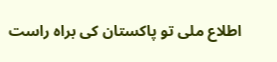اطلاع ملی تو پاکستان کی براہ راست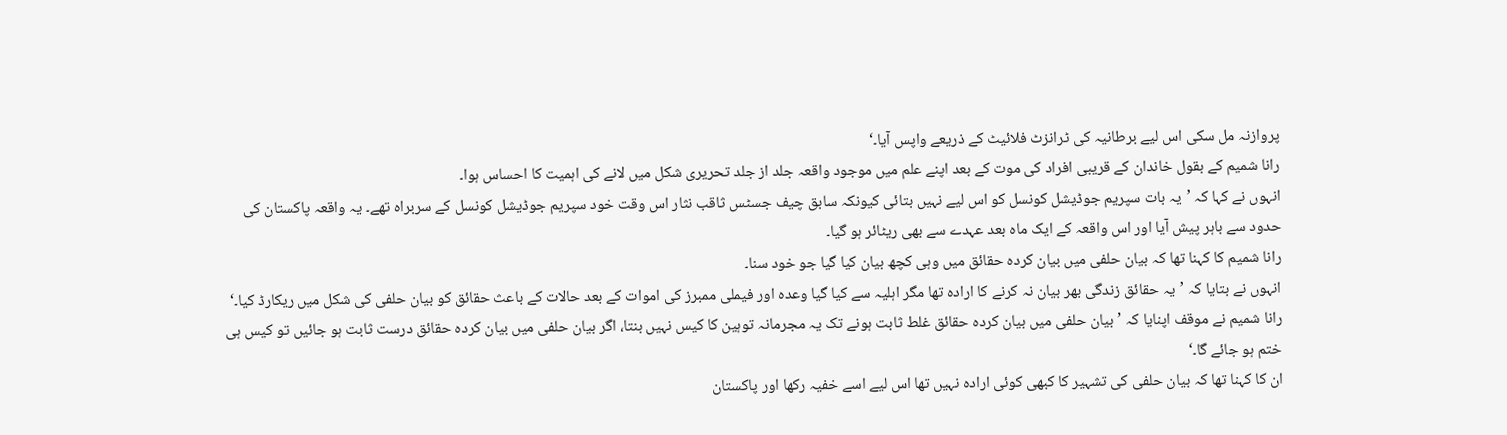پروازنہ مل سکی اس لیے برطانیہ کی ٹرانزٹ فلائیٹ کے ذریعے واپس آیا۔‘
رانا شمیم کے بقول خاندان کے قریبی افراد کی موت کے بعد اپنے علم میں موجود واقعہ جلد از جلد تحریری شکل میں لانے کی اہمیت کا احساس ہوا۔
انہوں نے کہا کہ ’یہ بات سپریم جوڈیشل کونسل کو اس لیے نہیں بتائی کیونکہ سابق چیف جسٹس ثاقب نثار اس وقت خود سپریم جوڈیشل کونسل کے سربراہ تھے۔ یہ واقعہ پاکستان کی حدود سے باہر پیش آیا اور اس واقعہ کے ایک ماہ بعد عہدے سے بھی ریٹائر ہو گیا۔
رانا شمیم کا کہنا تھا کہ بیان حلفی میں بیان کردہ حقائق میں وہی کچھ بیان کیا گیا جو خود سنا۔
انہوں نے بتایا کہ ’یہ حقائق زندگی بھر بیان نہ کرنے کا ارادہ تھا مگر اہلیہ سے کیا گیا وعدہ اور فیملی ممبرز کی اموات کے بعد حالات کے باعث حقائق کو بیان حلفی کی شکل میں ریکارڈ کیا۔‘
رانا شمیم نے موقف اپنایا کہ ’بیان حلفی میں بیان کردہ حقائق غلط ثابت ہونے تک یہ مجرمانہ توہین کا کیس نہیں بنتا، اگر بیان حلفی میں بیان کردہ حقائق درست ثابت ہو جائیں تو کیس ہی ختم ہو جائے گا۔‘
ان کا کہنا تھا کہ بیان حلفی کی تشہیر کا کبھی کوئی ارادہ نہیں تھا اس لیے اسے خفیہ رکھا اور پاکستان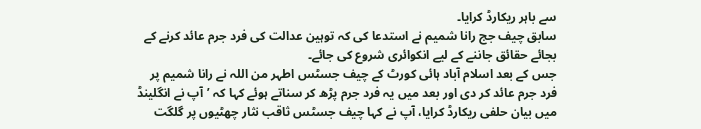سے باہر ریکارڈ کرایا۔
سابق چیف جج رانا شمیم نے استدعا کی کہ توہین عدالت کی فرد جرم عائد کرنے کے بجائے حقائق جاننے کے لیے انکوائری شروع کی جائے۔
جس کے بعد اسلام آباد ہائی کورٹ کے چیف جسٹس اطہر من اللہ نے رانا شمیم پر فرد جرم عائد کر دی اور بعد میں یہ فرد جرم پڑھ کر سناتے ہوئے کہا کہ ’آپ نے انگلینڈ میں بیان حلفی ریکارڈ کرایا، آپ نے کہا چیف جسٹس ثاقب نثار چھٹیوں پر گلگت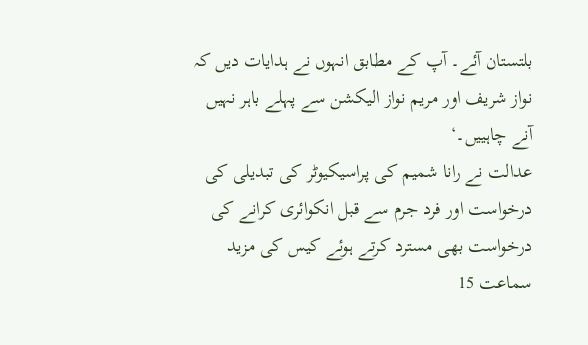بلتستان آئے۔ آپ کے مطابق انہوں نے ہدایات دیں کہ نواز شریف اور مریم نواز الیکشن سے پہلے باہر نہیں آنے چاہییں۔‘
عدالت نے رانا شمیم کی پراسیکیوٹر کی تبدیلی کی درخواست اور فرد جرم سے قبل انکوائری کرانے کی درخواست بھی مسترد کرتے ہوئے کیس کی مزید سماعت 15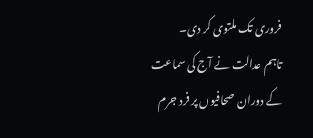فروری تک ملتوی کر دی۔
تاہم عدالت نے آج کی سماعت کے دوران صحافیوں پر فرد جرم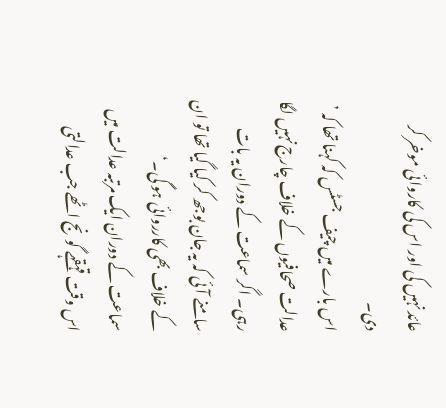عائد نہیں کی اور اس کی کاروائی موخر کر دی۔
اس بارے میں چیف جسٹس کہ کہنا تھا کہ ’ عدالت صحافیوں کے خلاف چارج نہیں لگا رہی۔ اگر سماعت کے دوران یہ بات سامنے آئی کہ یہ جان بوجھ کر کیا گیا تھا تو ان کے خلاف بھی کارروائی ہو گی۔‘
سماعت کے دوران ایک مرتبہ عدالت میں اس وقت قہقہے گونج اٹھے جب عدالتی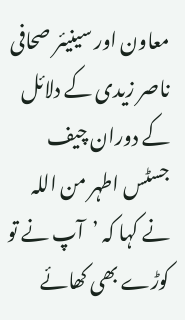معاون اور سینیئر صحافی ناصر زیدی کے دلائل کے دوران چیف جسٹس اطہر من اللہ نے کہا کہ ’آپ نے تو کوڑے بھی کھائے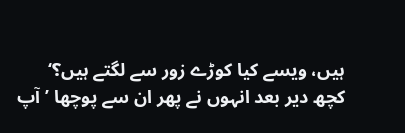ہیں، ویسے کیا کوڑے زور سے لگتے ہیں؟‘
کچھ دیر بعد انہوں نے پھر ان سے پوچھا ’آپ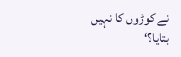نے کوڑوں کا نہیں بتایا؟‘